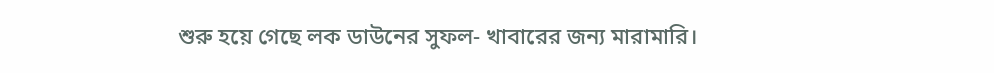শুরু হয়ে গেছে লক ডাউনের সুফল- খাবারের জন্য মারামারি।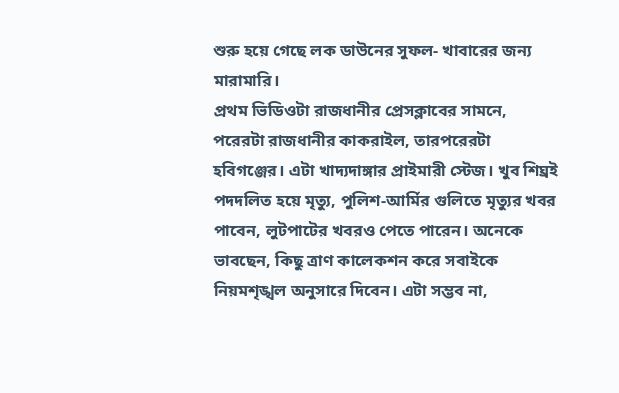শুরু হয়ে গেছে লক ডাউনের সুফল- খাবারের জন্য মারামারি।
প্রথম ভিডিওটা রাজধানীর প্রেসক্লাবের সামনে, পরেরটা রাজধানীর কাকরাইল, তারপরেরটা হবিগঞ্জের। এটা খাদ্যদাঙ্গার প্রাইমারী স্টেজ। খুব শিঘ্রই পদদলিত হয়ে মৃত্যু, পুলিশ-আর্মির গুলিতে মৃত্যুর খবর পাবেন, লুটপাটের খবরও পেতে পারেন। অনেকে ভাবছেন, কিছু ত্রাণ কালেকশন করে সবাইকে নিয়মশৃঙ্খল অনুসারে দিবেন। এটা সম্ভব না,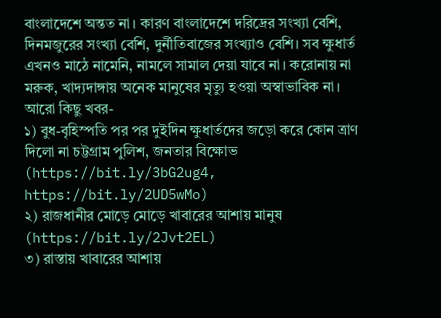বাংলাদেশে অন্তত না। কারণ বাংলাদেশে দরিদ্রের সংখ্যা বেশি, দিনমজুরের সংখ্যা বেশি, দুর্নীতিবাজের সংখ্যাও বেশি। সব ক্ষুধার্ত এখনও মাঠে নামেনি, নামলে সামাল দেয়া যাবে না। করোনায় না মরুক, খাদ্যদাঙ্গায় অনেক মানুষের মৃত্যু হওয়া অস্বাভাবিক না।
আরো কিছু খবর-
১) বুধ-বৃহিস্পতি পর পর দুইদিন ক্ষুধার্তদের জড়ো করে কোন ত্রাণ দিলো না চট্টগ্রাম পুলিশ, জনতার বিক্ষোভ (https://bit.ly/3bG2ug4, https://bit.ly/2UD5wMo)
২) রাজধানীর মোড়ে মোড়ে খাবারের আশায় মানুষ (https://bit.ly/2Jvt2EL)
৩) রাস্তায় খাবারের আশায়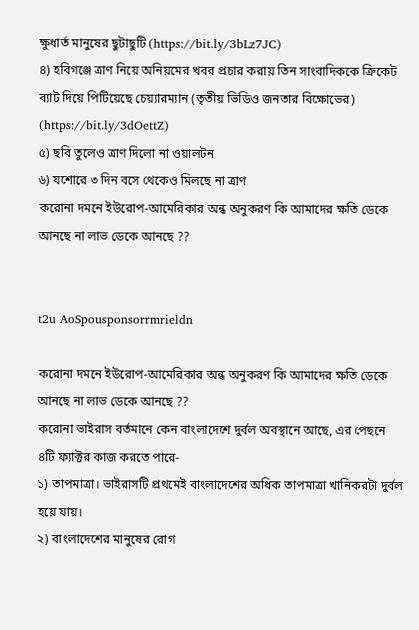ক্ষুধার্ত মানুষের ছুটাছুটি (https://bit.ly/3bLz7JC)
৪) হবিগঞ্জে ত্রাণ নিয়ে অনিয়মের খবর প্রচার করায় তিন সাংবাদিককে ক্রিকেট ব্যাট দিয়ে পিটিয়েছে চেয়্যারম্যান (তৃতীয় ভিডিও জনতার বিক্ষোভের) (https://bit.ly/3dOettZ)
৫) ছবি তুলেও ত্রাণ দিলো না ওয়ালটন
৬) যশোরে ৩ দিন বসে থেকেও মিলছে না ত্রাণ
করোনা দমনে ইউরোপ-আমেরিকার অন্ধ অনুকরণ কি আমাদের ক্ষতি ডেকে আনছে না লাভ ডেকে আনছে ??


t2u AoSpousponsorrmrieldn

করোনা দমনে ইউরোপ-আমেরিকার অন্ধ অনুকরণ কি আমাদের ক্ষতি ডেকে আনছে না লাভ ডেকে আনছে ??
করোনা ভাইরাস বর্তমানে কেন বাংলাদেশে দুর্বল অবস্থানে আছে, এর পেছনে ৪টি ফ্যাক্টর কাজ করতে পারে-
১) তাপমাত্রা। ভাইরাসটি প্রথমেই বাংলাদেশের অধিক তাপমাত্রা খানিকরটা দুর্বল হয়ে যায়।
২) বাংলাদেশের মানুষের রোগ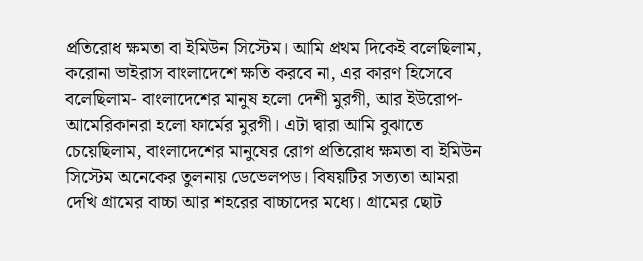প্রতিরোধ ক্ষমতা বা ইমিউন সিস্টেম। আমি প্রথম দিকেই বলেছিলাম, করোনা ভাইরাস বাংলাদেশে ক্ষতি করবে না, এর কারণ হিসেবে বলেছিলাম- বাংলাদেশের মানুষ হলো দেশী মুরগী, আর ইউরোপ-আমেরিকানরা হলো ফার্মের মুরগী। এটা দ্বারা আমি বুঝাতে চেয়েছিলাম, বাংলাদেশের মানুষের রোগ প্রতিরোধ ক্ষমতা বা ইমিউন সিস্টেম অনেকের তুলনায় ডেভেলপড। বিষয়টির সত্যতা আমরা দেখি গ্রামের বাচ্চা আর শহরের বাচ্চাদের মধ্যে। গ্রামের ছোট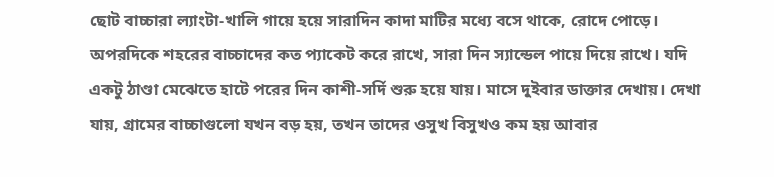ছোট বাচ্চারা ল্যাংটা-খালি গায়ে হয়ে সারাদিন কাদা মাটির মধ্যে বসে থাকে, রোদে পোড়ে। অপরদিকে শহরের বাচ্চাদের কত প্যাকেট করে রাখে, সারা দিন স্যান্ডেল পায়ে দিয়ে রাখে। যদি একটু ঠাণ্ডা মেঝেতে হাটে পরের দিন কাশী-সর্দি শুরু হয়ে যায়। মাসে দুইবার ডাক্তার দেখায়। দেখা যায়, গ্রামের বাচ্চাগুলো যখন বড় হয়, তখন তাদের ওসুখ বিসুখও কম হয় আবার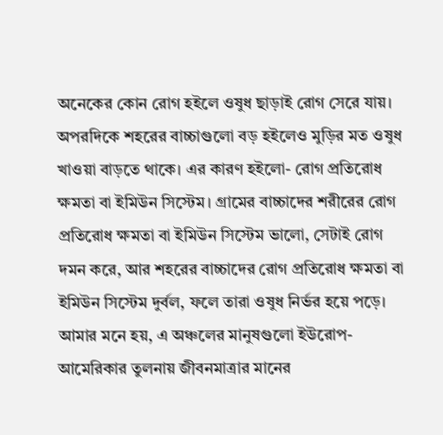অনেকের কোন রোগ হইলে ওষুধ ছাড়াই রোগ সেরে যায়। অপরদিকে শহরের বাচ্চাগুলো বড় হইলেও মুড়ির মত ওষুধ খাওয়া বাড়তে থাকে। এর কারণ হইলো- রোগ প্রতিরোধ ক্ষমতা বা ইমিউন সিস্টেম। গ্রামের বাচ্চাদের শরীরের রোগ প্রতিরোধ ক্ষমতা বা ইমিউন সিস্টেম ভালো, সেটাই রোগ দমন করে, আর শহরের বাচ্চাদের রোগ প্রতিরোধ ক্ষমতা বা ইমিউন সিস্টেম দুর্বল, ফলে তারা ওষুধ নির্ভর হয়ে পড়ে। আমার মনে হয়, এ অঞ্চলের মানুষগুলো ইউরোপ-আমেরিকার তুলনায় জীবনমাত্রার মানের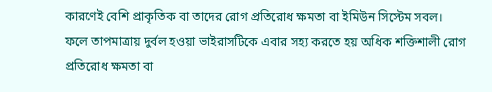কারণেই বেশি প্রাকৃতিক বা তাদের রোগ প্রতিরোধ ক্ষমতা বা ইমিউন সিস্টেম সবল। ফলে তাপমাত্রায় দুর্বল হওয়া ভাইরাসটিকে এবার সহ্য করতে হয় অধিক শক্তিশালী রোগ প্রতিরোধ ক্ষমতা বা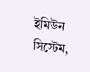ইমিউন সিস্টেম,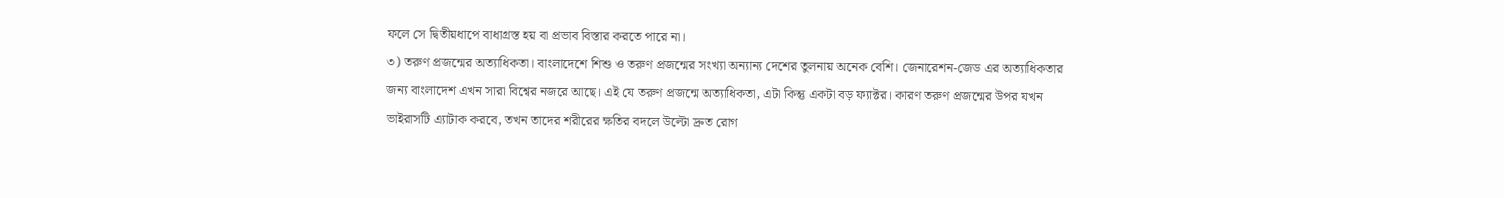ফলে সে দ্বিতীয়ধাপে বাধাগ্রস্ত হয় বা প্রভাব বিস্তার করতে পারে না।
৩) তরুণ প্রজন্মের অত্যাধিকতা। বাংলাদেশে শিশু ও তরুণ প্রজন্মের সংখ্যা অন্যান্য দেশের তুলনায় অনেক বেশি। জেনারেশন-জেড এর অত্যাধিকতার জন্য বাংলাদেশ এখন সারা বিশ্বের নজরে আছে। এই যে তরুণ প্রজন্মে অত্যাধিকতা, এটা কিন্তু একটা বড় ফ্যাক্টর। কারণ তরুণ প্রজন্মের উপর যখন ভাইরাসটি এ্যাটাক করবে, তখন তাদের শরীরের ক্ষতির বদলে উল্টো দ্রুত রোগ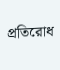প্রতিরোধ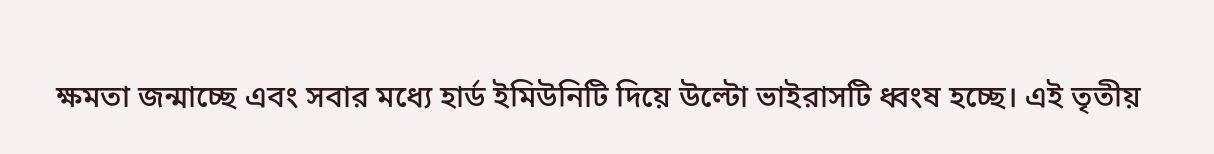ক্ষমতা জন্মাচ্ছে এবং সবার মধ্যে হার্ড ইমিউনিটি দিয়ে উল্টো ভাইরাসটি ধ্বংষ হচ্ছে। এই তৃতীয়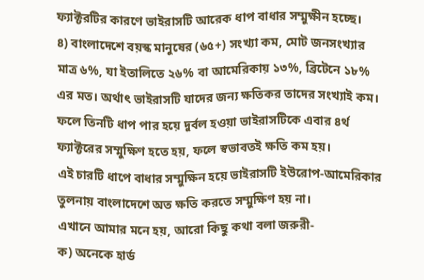ফ্যাক্টরটির কারণে ভাইরাসটি আরেক ধাপ বাধার সম্মুক্ষীন হচ্ছে।
৪) বাংলাদেশে বয়স্ক মানুষের (৬৫+) সংখ্যা কম, মোট জনসংখ্যার মাত্র ৬%, যা ইতালিতে ২৬% বা আমেরিকায় ১৩%, ব্রিটেনে ১৮% এর মত। অর্থাৎ ভাইরাসটি যাদের জন্য ক্ষতিকর তাদের সংখ্যাই কম। ফলে তিনটি ধাপ পার হয়ে দুর্বল হওয়া ভাইরাসটিকে এবার ৪র্থ ফ্যাক্টরের সম্মুক্ষিণ হতে হয়, ফলে স্বভাবতই ক্ষতি কম হয়।
এই চারটি ধাপে বাধার সম্মুক্ষিন হয়ে ভাইরাসটি ইউরোপ-আমেরিকার তুলনায় বাংলাদেশে অত ক্ষতি করতে সম্মুক্ষিণ হয় না।
এখানে আমার মনে হয়, আরো কিছু কথা বলা জরুরী-
ক) অনেকে হার্ড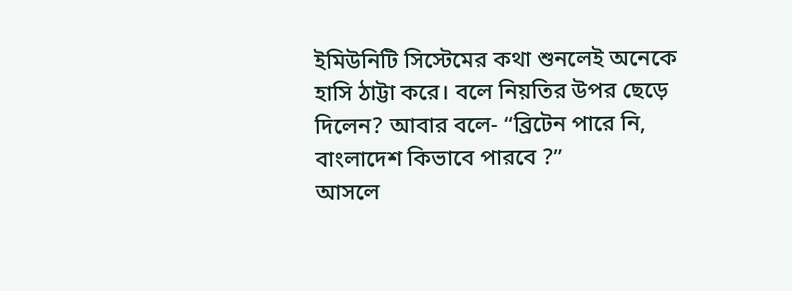ইমিউনিটি সিস্টেমের কথা শুনলেই অনেকে হাসি ঠাট্টা করে। বলে নিয়তির উপর ছেড়ে দিলেন? আবার বলে- “ব্রিটেন পারে নি, বাংলাদেশ কিভাবে পারবে ?”
আসলে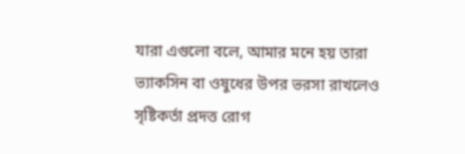যারা এগুলো বলে, আমার মনে হয় তারা ভ্যাকসিন বা ওষুধের উপর ভরসা রাখলেও সৃষ্টিকর্তা প্রদত্ত রোগ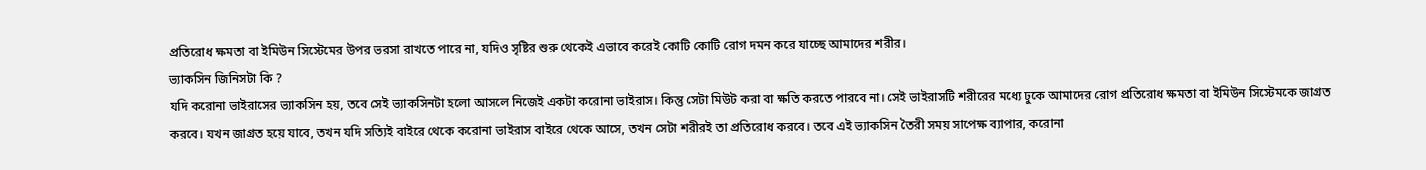প্রতিরোধ ক্ষমতা বা ইমিউন সিস্টেমের উপর ভরসা রাখতে পারে না, যদিও সৃষ্টির শুরু থেকেই এভাবে করেই কোটি কোটি রোগ দমন করে যাচ্ছে আমাদের শরীর।
ভ্যাকসিন জিনিসটা কি ?
যদি করোনা ভাইরাসের ভ্যাকসিন হয়, তবে সেই ভ্যাকসিনটা হলো আসলে নিজেই একটা করোনা ভাইরাস। কিন্তু সেটা মিউট করা বা ক্ষতি করতে পারবে না। সেই ভাইরাসটি শরীরের মধ্যে ঢুকে আমাদের রোগ প্রতিরোধ ক্ষমতা বা ইমিউন সিস্টেমকে জাগ্রত করবে। যখন জাগ্রত হয়ে যাবে, তখন যদি সত্যিই বাইরে থেকে করোনা ভাইরাস বাইরে থেকে আসে, তখন সেটা শরীরই তা প্রতিরোধ করবে। তবে এই ভ্যাকসিন তৈরী সময় সাপেক্ষ ব্যাপার, করোনা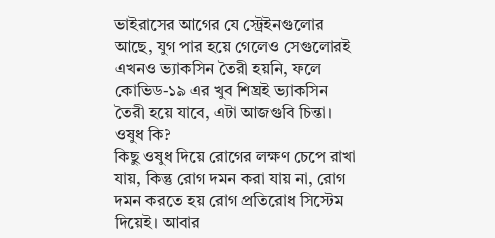ভাইরাসের আগের যে স্ট্রেইনগুলোর আছে, যুগ পার হয়ে গেলেও সেগুলোরই এখনও ভ্যাকসিন তৈরী হয়নি, ফলে কোভিড-১৯ এর খুব শিঘ্রই ভ্যাকসিন তৈরী হয়ে যাবে, এটা আজগুবি চিন্তা।
ওষুধ কি?
কিছু ওষুধ দিয়ে রোগের লক্ষণ চেপে রাখা যায়, কিন্তু রোগ দমন করা যায় না, রোগ দমন করতে হয় রোগ প্রতিরোধ সিস্টেম দিয়েই। আবার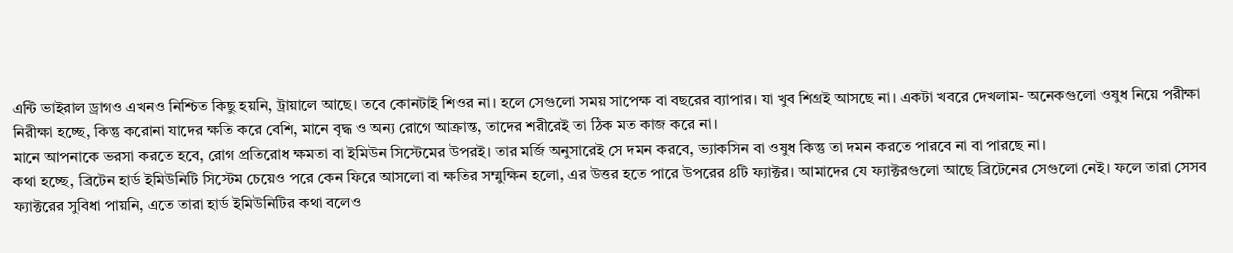এন্টি ভাইরাল ড্রাগও এখনও নিশ্চিত কিছু হয়নি, ট্রায়ালে আছে। তবে কোনটাই শিওর না। হলে সেগুলো সময় সাপেক্ষ বা বছরের ব্যাপার। যা খুব শিগ্রই আসছে না। একটা খবরে দেখলাম- অনেকগুলো ওষুধ নিয়ে পরীক্ষা নিরীক্ষা হচ্ছে, কিন্তু করোনা যাদের ক্ষতি করে বেশি, মানে বৃদ্ধ ও অন্য রোগে আক্রান্ত, তাদের শরীরেই তা ঠিক মত কাজ করে না।
মানে আপনাকে ভরসা করতে হবে, রোগ প্রতিরোধ ক্ষমতা বা ইমিউন সিস্টেমের উপরই। তার মর্জি অনুসারেই সে দমন করবে, ভ্যাকসিন বা ওষুধ কিন্তু তা দমন করতে পারবে না বা পারছে না।
কথা হচ্ছে, ব্রিটেন হার্ড ইমিউনিটি সিস্টেম চেয়েও পরে কেন ফিরে আসলো বা ক্ষতির সম্মুক্ষিন হলো, এর উত্তর হতে পারে উপরের ৪টি ফ্যাক্টর। আমাদের যে ফ্যাক্টরগুলো আছে ব্রিটেনের সেগুলো নেই। ফলে তারা সেসব ফ্যাক্টরের সুবিধা পায়নি, এতে তারা হার্ড ইমিউনিটির কথা বলেও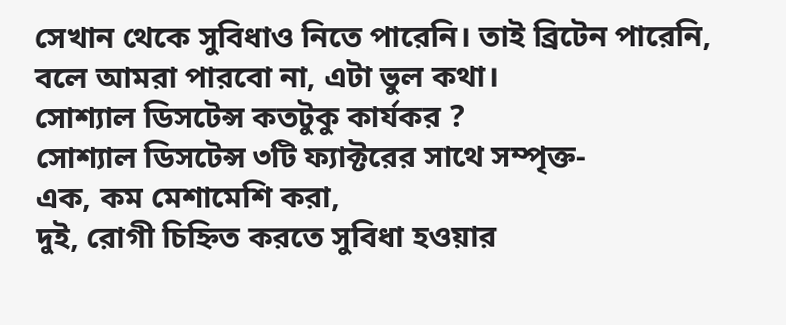সেখান থেকে সুবিধাও নিতে পারেনি। তাই ব্রিটেন পারেনি, বলে আমরা পারবো না, এটা ভুল কথা।
সোশ্যাল ডিসটেন্স কতটুকু কার্যকর ?
সোশ্যাল ডিসটেন্স ৩টি ফ্যাক্টরের সাথে সম্পৃক্ত-
এক, কম মেশামেশি করা,
দুই, রোগী চিহ্নিত করতে সুবিধা হওয়ার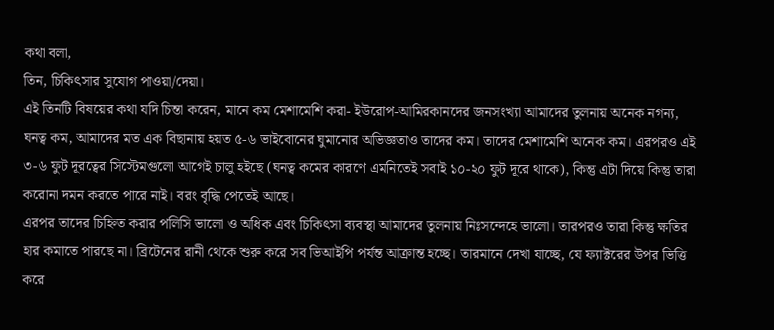কথা বলা,
তিন, চিকিৎসার সুযোগ পাওয়া/দেয়া।
এই তিনটি বিষয়ের কথা যদি চিন্তা করেন, মানে কম মেশামেশি করা- ইউরোপ-আমিরকানদের জনসংখ্যা আমাদের তুলনায় অনেক নগন্য, ঘনত্ব কম, আমাদের মত এক বিছানায় হয়ত ৫-৬ ভাইবোনের ঘুমানোর অভিজ্ঞতাও তাদের কম। তাদের মেশামেশি অনেক কম। এরপরও এই ৩-৬ ফুট দূরত্বের সিস্টেমগুলো আগেই চালু হইছে (ঘনত্ব কমের কারণে এমনিতেই সবাই ১০-২০ ফুট দূরে থাকে), কিন্তু এটা দিয়ে কিন্তু তারা করোনা দমন করতে পারে নাই। বরং বৃদ্ধি পেতেই আছে।
এরপর তাদের চিহ্নিত করার পলিসি ভালো ও অধিক এবং চিকিৎসা ব্যবস্থা আমাদের তুলনায় নিঃসন্দেহে ভালো। তারপরও তারা কিন্তু ক্ষতির হার কমাতে পারছে না। ব্রিটেনের রানী থেকে শুরু করে সব ভিআইপি পর্যন্ত আক্রান্ত হচ্ছে। তারমানে দেখা যাচ্ছে, যে ফ্যাক্টরের উপর ভিত্তি করে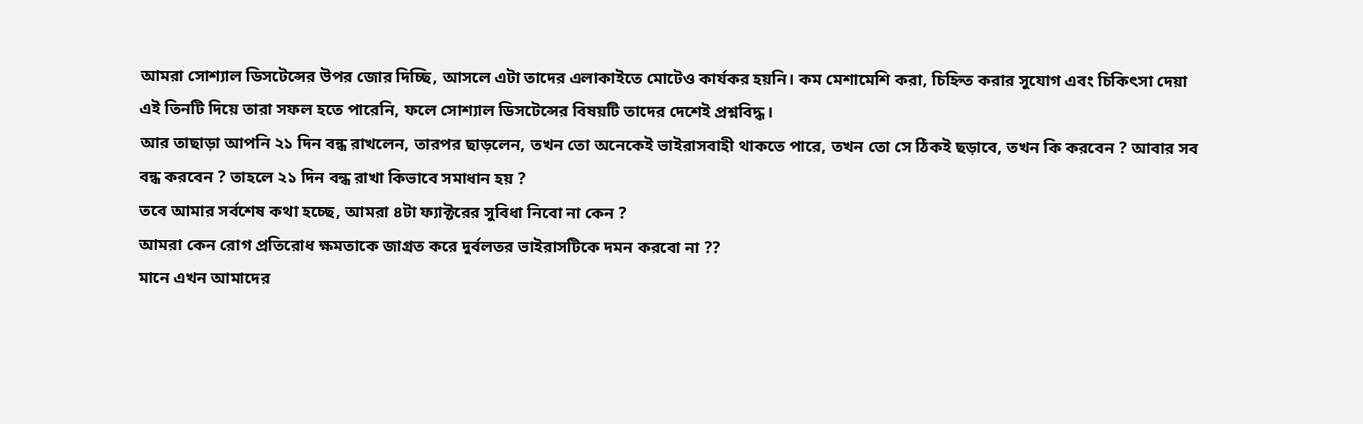আমরা সোশ্যাল ডিসটেন্সের উপর জোর দিচ্ছি, আসলে এটা তাদের এলাকাইতে মোটেও কার্যকর হয়নি। কম মেশামেশি করা, চিহ্নিত করার সুযোগ এবং চিকিৎসা দেয়া এই তিনটি দিয়ে তারা সফল হতে পারেনি, ফলে সোশ্যাল ডিসটেন্সের বিষয়টি তাদের দেশেই প্রশ্নবিদ্ধ।
আর তাছাড়া আপনি ২১ দিন বন্ধ রাখলেন, তারপর ছাড়লেন, তখন তো অনেকেই ভাইরাসবাহী থাকতে পারে, তখন তো সে ঠিকই ছড়াবে, তখন কি করবেন ? আবার সব বন্ধ করবেন ? তাহলে ২১ দিন বন্ধ রাখা কিভাবে সমাধান হয় ?
তবে আমার সর্বশেষ কথা হচ্ছে, আমরা ৪টা ফ্যাক্টরের সুবিধা নিবো না কেন ?
আমরা কেন রোগ প্রতিরোধ ক্ষমতাকে জাগ্রত করে দুর্বলতর ভাইরাসটিকে দমন করবো না ??
মানে এখন আমাদের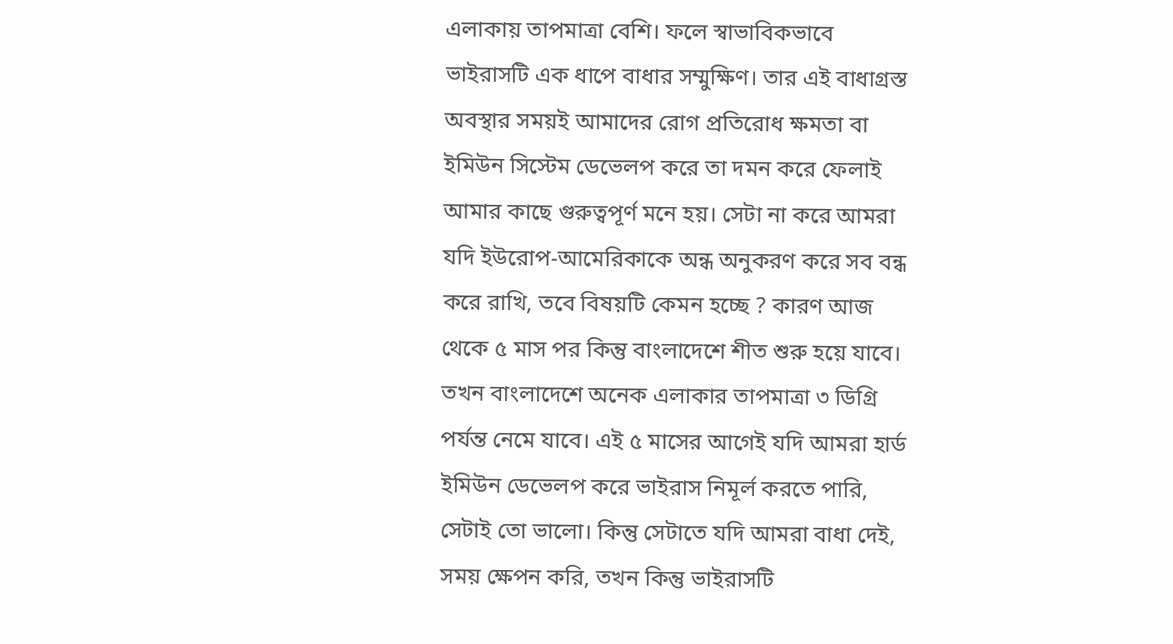এলাকায় তাপমাত্রা বেশি। ফলে স্বাভাবিকভাবে ভাইরাসটি এক ধাপে বাধার সম্মুক্ষিণ। তার এই বাধাগ্রস্ত অবস্থার সময়ই আমাদের রোগ প্রতিরোধ ক্ষমতা বা ইমিউন সিস্টেম ডেভেলপ করে তা দমন করে ফেলাই আমার কাছে গুরুত্বপূর্ণ মনে হয়। সেটা না করে আমরা যদি ইউরোপ-আমেরিকাকে অন্ধ অনুকরণ করে সব বন্ধ করে রাখি, তবে বিষয়টি কেমন হচ্ছে ? কারণ আজ থেকে ৫ মাস পর কিন্তু বাংলাদেশে শীত শুরু হয়ে যাবে। তখন বাংলাদেশে অনেক এলাকার তাপমাত্রা ৩ ডিগ্রি পর্যন্ত নেমে যাবে। এই ৫ মাসের আগেই যদি আমরা হার্ড ইমিউন ডেভেলপ করে ভাইরাস নিমূর্ল করতে পারি, সেটাই তো ভালো। কিন্তু সেটাতে যদি আমরা বাধা দেই, সময় ক্ষেপন করি, তখন কিন্তু ভাইরাসটি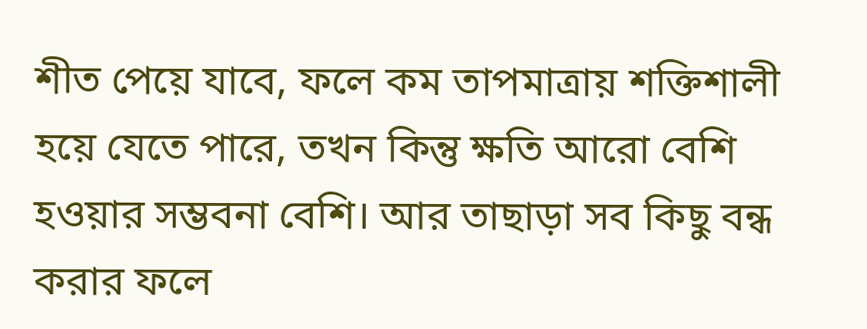শীত পেয়ে যাবে, ফলে কম তাপমাত্রায় শক্তিশালী হয়ে যেতে পারে, তখন কিন্তু ক্ষতি আরো বেশি হওয়ার সম্ভবনা বেশি। আর তাছাড়া সব কিছু বন্ধ করার ফলে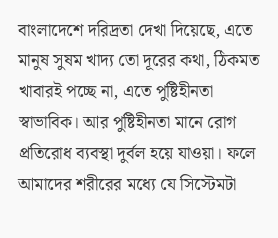বাংলাদেশে দরিদ্রতা দেখা দিয়েছে, এতে মানুষ সুষম খাদ্য তো দূরের কথা, ঠিকমত খাবারই পচ্ছে না, এতে পুষ্টিহীনতা স্বাভাবিক। আর পুষ্টিহীনতা মানে রোগ প্রতিরোধ ব্যবস্থা দুর্বল হয়ে যাওয়া। ফলে আমাদের শরীরের মধ্যে যে সিস্টেমটা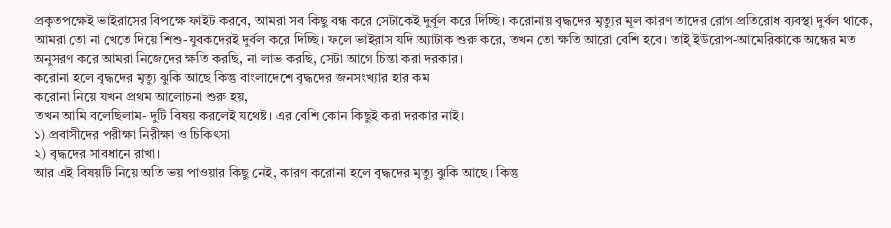প্রকৃতপক্ষেই ভাইরাসের বিপক্ষে ফাইট করবে, আমরা সব কিছু বন্ধ করে সেটাকেই দুর্বূল করে দিচ্ছি। করোনায় বৃদ্ধদের মৃত্যুর মূল কারণ তাদের রোগ প্রতিরোধ ব্যবস্থা দুর্বল থাকে, আমরা তো না খেতে দিয়ে শিশু-যুবকদেরই দুর্বল করে দিচ্ছি। ফলে ভাইরাস যদি অ্যাটাক শুরু করে, তখন তো ক্ষতি আরো বেশি হবে। তাই্ ইউরোপ-আমেরিকাকে অন্ধের মত অনুসরণ করে আমরা নিজেদের ক্ষতি করছি, না লাভ করছি, সেটা আগে চিন্তা করা দরকার।
করোনা হলে বৃদ্ধদের মৃত্যু ঝুকি আছে কিন্তু বাংলাদেশে বৃদ্ধদের জনসংখ্যার হার কম
করোনা নিয়ে যখন প্রথম আলোচনা শুরু হয়,
তখন আমি বলেছিলাম- দুটি বিষয় করলেই যথেষ্ট। এর বেশি কোন কিছুই করা দরকার নাই।
১) প্রবাসীদের পরীক্ষা নিরীক্ষা ও চিকিৎসা
২) বৃদ্ধদের সাবধানে রাখা।
আর এই বিষয়টি নিয়ে অতি ভয় পাওয়ার কিছু নেই, কারণ করোনা হলে বৃদ্ধদের মৃত্যু ঝুকি আছে। কিন্তু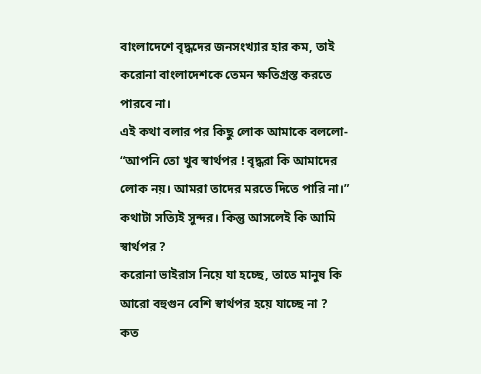বাংলাদেশে বৃদ্ধদের জনসংখ্যার হার কম, তাই করোনা বাংলাদেশকে তেমন ক্ষতিগ্রস্ত করতে পারবে না।
এই কথা বলার পর কিছু লোক আমাকে বললো-
“আপনি তো খুব স্বার্থপর ! বৃদ্ধরা কি আমাদের লোক নয়। আমরা তাদের মরতে দিতে পারি না।”
কথাটা সত্যিই সুন্দর। কিন্তু আসলেই কি আমি স্বার্থপর ?
করোনা ভাইরাস নিয়ে যা হচ্ছে, তাতে মানুষ কি আরো বহুগুন বেশি স্বার্থপর হয়ে যাচ্ছে না ?
কত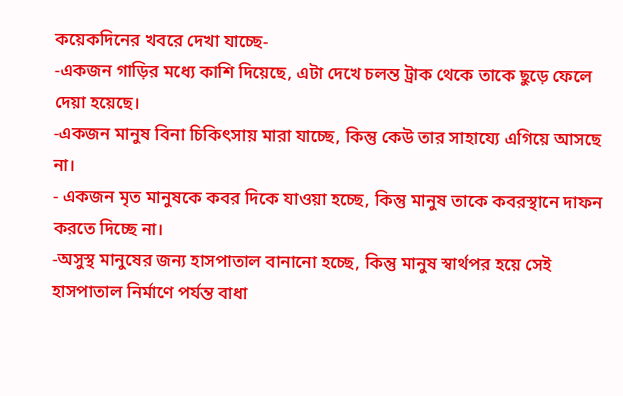কয়েকদিনের খবরে দেখা যাচ্ছে-
-একজন গাড়ির মধ্যে কাশি দিয়েছে, এটা দেখে চলন্ত ট্রাক থেকে তাকে ছুড়ে ফেলে দেয়া হয়েছে।
-একজন মানুষ বিনা চিকিৎসায় মারা যাচ্ছে, কিন্তু কেউ তার সাহায্যে এগিয়ে আসছে না।
- একজন মৃত মানুষকে কবর দিকে যাওয়া হচ্ছে, কিন্তু মানুষ তাকে কবরস্থানে দাফন করতে দিচ্ছে না।
-অসুস্থ মানুষের জন্য হাসপাতাল বানানো হচ্ছে, কিন্তু মানুষ স্বার্থপর হয়ে সেই হাসপাতাল নির্মাণে পর্যন্ত বাধা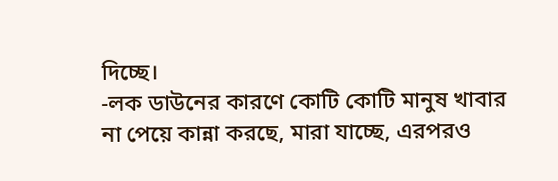দিচ্ছে।
-লক ডাউনের কারণে কোটি কোটি মানুষ খাবার না পেয়ে কান্না করছে, মারা যাচ্ছে, এরপরও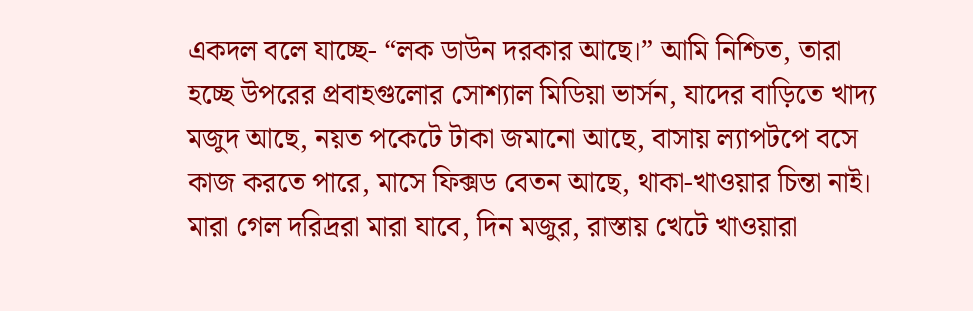একদল বলে যাচ্ছে- “লক ডাউন দরকার আছে।” আমি নিশ্চিত, তারা হচ্ছে উপরের প্রবাহগুলোর সোশ্যাল মিডিয়া ভার্সন, যাদের বাড়িতে খাদ্য মজুদ আছে, নয়ত পকেটে টাকা জমানো আছে, বাসায় ল্যাপটপে বসে কাজ করতে পারে, মাসে ফিক্সড বেতন আছে, থাকা-খাওয়ার চিন্তা নাই। মারা গেল দরিদ্ররা মারা যাবে, দিন মজুর, রাস্তায় খেটে খাওয়ারা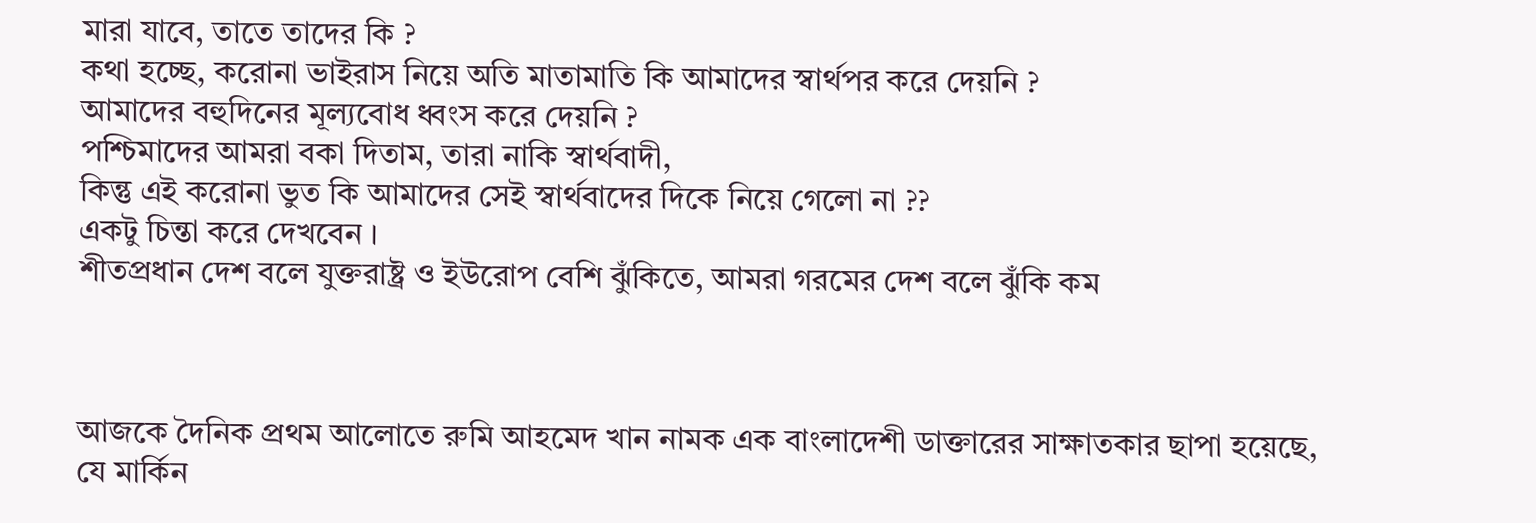মারা যাবে, তাতে তাদের কি ?
কথা হচ্ছে, করোনা ভাইরাস নিয়ে অতি মাতামাতি কি আমাদের স্বার্থপর করে দেয়নি ?
আমাদের বহুদিনের মূল্যবোধ ধ্বংস করে দেয়নি ?
পশ্চিমাদের আমরা বকা দিতাম, তারা নাকি স্বার্থবাদী,
কিন্তু এই করোনা ভুত কি আমাদের সেই স্বার্থবাদের দিকে নিয়ে গেলো না ??
একটু চিন্তা করে দেখবেন ।
শীতপ্রধান দেশ বলে যুক্তরাষ্ট্র ও ইউরোপ বেশি ঝুঁকিতে, আমরা গরমের দেশ বলে ঝুঁকি কম



আজকে দৈনিক প্রথম আলোতে রুমি আহমেদ খান নামক এক বাংলাদেশী ডাক্তারের সাক্ষাতকার ছাপা হয়েছে, যে মার্কিন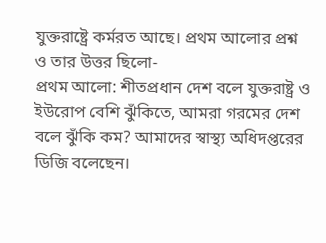যুক্তরাষ্ট্রে কর্মরত আছে। প্রথম আলোর প্রশ্ন ও তার উত্তর ছিলো-
প্রথম আলো: শীতপ্রধান দেশ বলে যুক্তরাষ্ট্র ও ইউরোপ বেশি ঝুঁকিতে, আমরা গরমের দেশ বলে ঝুঁকি কম? আমাদের স্বাস্থ্য অধিদপ্তরের ডিজি বলেছেন।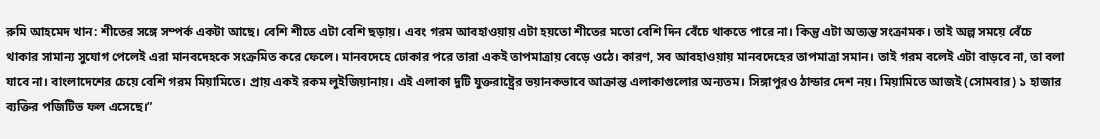রুমি আহমেদ খান: শীতের সঙ্গে সম্পর্ক একটা আছে। বেশি শীতে এটা বেশি ছড়ায়। এবং গরম আবহাওয়ায় এটা হয়তো শীতের মতো বেশি দিন বেঁচে থাকতে পারে না। কিন্তু এটা অত্যন্ত সংক্রামক। তাই অল্প সময়ে বেঁচে থাকার সামান্য সুযোগ পেলেই এরা মানবদেহকে সংক্রমিত করে ফেলে। মানবদেহে ঢোকার পরে তারা একই তাপমাত্রায় বেড়ে ওঠে। কারণ, সব আবহাওয়ায় মানবদেহের তাপমাত্রা সমান। তাই গরম বলেই এটা বাড়বে না, তা বলা যাবে না। বাংলাদেশের চেয়ে বেশি গরম মিয়ামিতে। প্রায় একই রকম লুইজিয়ানায়। এই এলাকা দুটি যুক্তরাষ্ট্রের ভয়ানকভাবে আক্রান্ত এলাকাগুলোর অন্যতম। সিঙ্গাপুরও ঠান্ডার দেশ নয়। মিয়ামিতে আজই (সোমবার) ১ হাজার ব্যক্তির পজিটিভ ফল এসেছে।”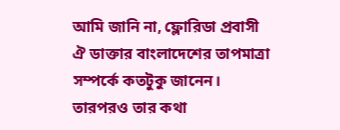আমি জানি না, ফ্লোরিডা প্রবাসী ঐ ডাক্তার বাংলাদেশের তাপমাত্রা সম্পর্কে কতটুকু জানেন।
তারপরও তার কথা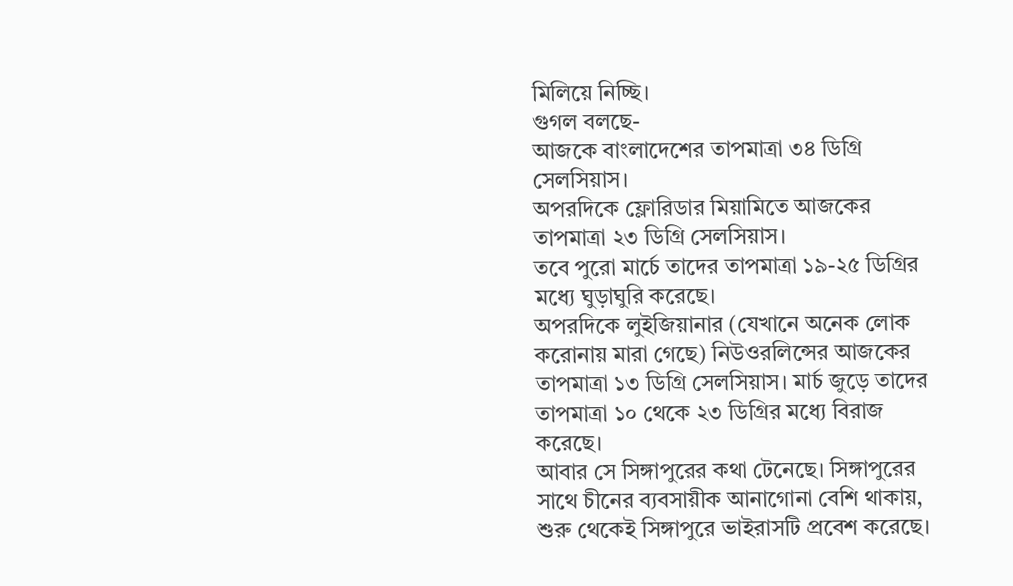মিলিয়ে নিচ্ছি।
গুগল বলছে-
আজকে বাংলাদেশের তাপমাত্রা ৩৪ ডিগ্রি সেলসিয়াস।
অপরদিকে ফ্লোরিডার মিয়ামিতে আজকের তাপমাত্রা ২৩ ডিগ্রি সেলসিয়াস।
তবে পুরো মার্চে তাদের তাপমাত্রা ১৯-২৫ ডিগ্রির মধ্যে ঘুড়াঘুরি করেছে।
অপরদিকে লুইজিয়ানার (যেখানে অনেক লোক করোনায় মারা গেছে) নিউওরলিন্সের আজকের তাপমাত্রা ১৩ ডিগ্রি সেলসিয়াস। মার্চ জুড়ে তাদের তাপমাত্রা ১০ থেকে ২৩ ডিগ্রির মধ্যে বিরাজ করেছে।
আবার সে সিঙ্গাপুরের কথা টেনেছে। সিঙ্গাপুরের সাথে চীনের ব্যবসায়ীক আনাগোনা বেশি থাকায়, শুরু থেকেই সিঙ্গাপুরে ভাইরাসটি প্রবেশ করেছে।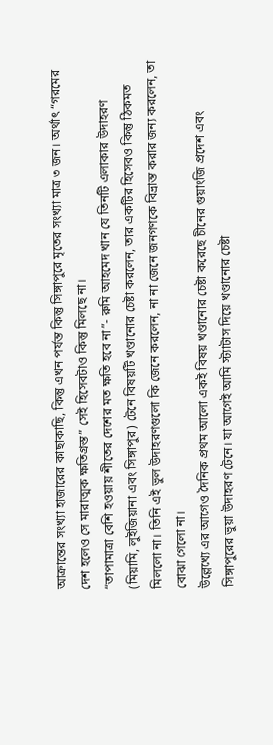আক্রান্তের সংখ্যা হাজারের কাছাকাছি, কিন্তু এখন পর্যন্ত কিন্তু সিঙ্গাপুরে মৃতের সংখ্যা মাত্র ৩ জন। অর্থাৎ “গরমের দেশ হলেও সে মারাত্মক ক্ষতিগ্রস্ত” সেই হিসেবটাও কিন্তু মিলছে না।
“তাপামাত্রা বেশি হওয়ায় শীতের দেশের মত ক্ষতি হবে না”- রুমি আহমেদ খান যে তিনটি এলাকার উদাহরণ (মিয়ামি, লুইজিয়ানা এবং সিঙ্গাপুর) টেনে বিষয়টি খণ্ডানোর চেষ্টা করলেন, তার একটির হিসেবও কিন্তু ঠিকমত মিললো না। তিনি এই ভুল উদাহরণগুলো কি জেনে করলেন, না না জেনে জনগণকে বিভ্রান্ত করার জন্য করলেন, তা বোঝা গেলো না।
উল্লেখ্যে এর আগেও দৈনিক প্রথম আলো একই বিষয় খণ্ডানোর চেষ্টা করেছে চীনের গুয়াংজি প্রদেশ এবং সিঙ্গাপুরের ভুয়া উদাহরণ টেনে। যা আগেই আমি স্ট্যাটাস দিয়ে খণ্ডানোর চেষ্টা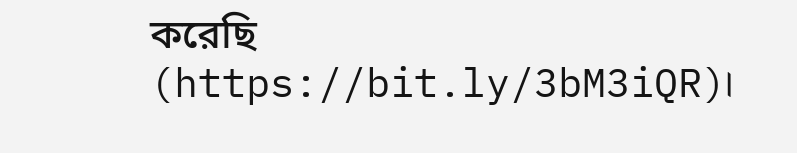করেছি (https://bit.ly/3bM3iQR)।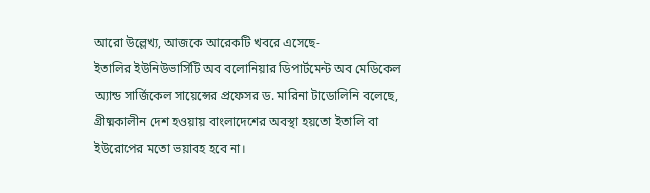আরো উল্লেখ্য, আজকে আরেকটি খবরে এসেছে-
ইতালির ইউনিউভার্সিটি অব বলোনিয়ার ডিপার্টমেন্ট অব মেডিকেল অ্যান্ড সার্জিকেল সায়েন্সের প্রফেসর ড. মারিনা টাডোলিনি বলেছে, গ্রীষ্মকালীন দেশ হওয়ায় বাংলাদেশের অবস্থা হয়তো ইতালি বা ইউরোপের মতো ভয়াবহ হবে না।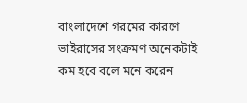বাংলাদেশে গরমের কারণে ভাইরাসের সংক্রমণ অনেকটাই কম হবে বলে মনে করেন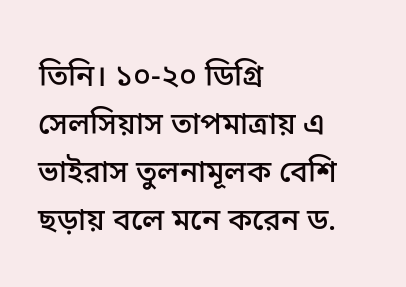তিনি। ১০-২০ ডিগ্রি সেলসিয়াস তাপমাত্রায় এ ভাইরাস তুলনামূলক বেশি ছড়ায় বলে মনে করেন ড.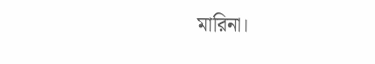মারিনা।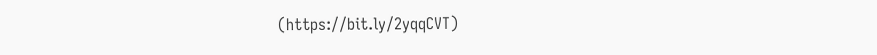(https://bit.ly/2yqqCVT)